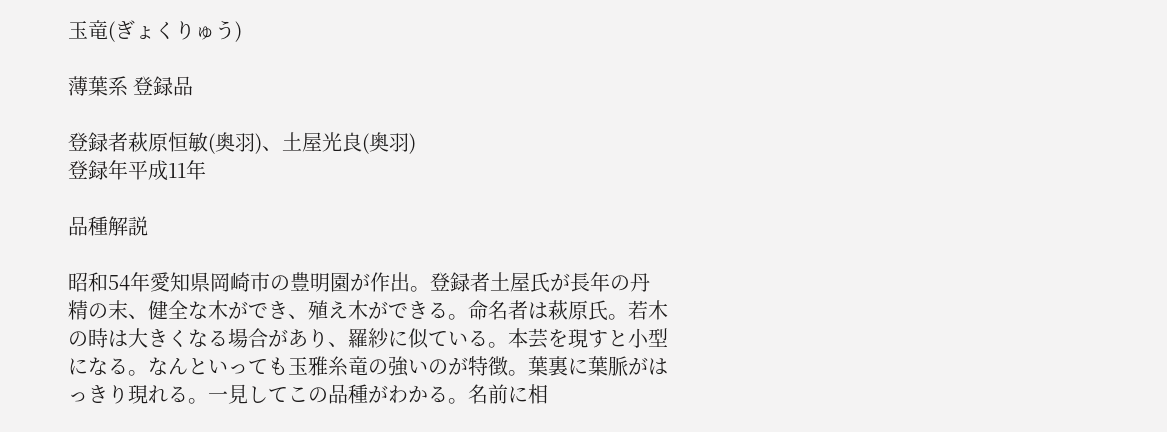玉竜(ぎょくりゅう)

薄葉系 登録品

登録者萩原恒敏(奥羽)、土屋光良(奥羽)
登録年平成11年

品種解説

昭和54年愛知県岡崎市の豊明園が作出。登録者土屋氏が長年の丹精の末、健全な木ができ、殖え木ができる。命名者は萩原氏。若木の時は大きくなる場合があり、羅紗に似ている。本芸を現すと小型になる。なんといっても玉雅糸竜の強いのが特徴。葉裏に葉脈がはっきり現れる。一見してこの品種がわかる。名前に相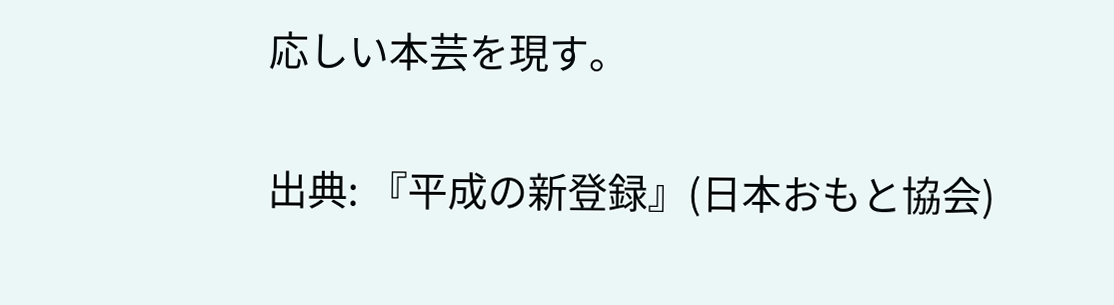応しい本芸を現す。

出典: 『平成の新登録』(日本おもと協会)